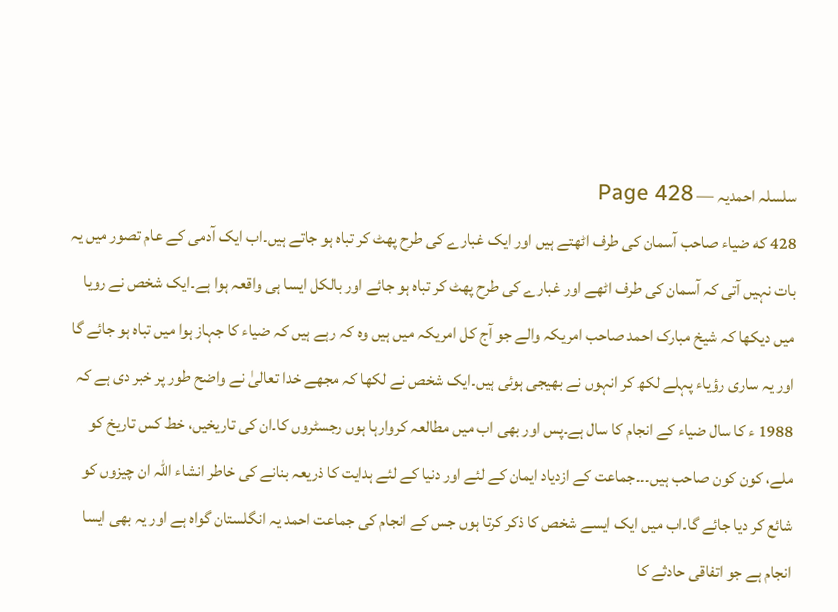سلسلہ احمدیہ — Page 428
428 که ضیاء صاحب آسمان کی طرف اٹھتے ہیں اور ایک غبارے کی طرح پھٹ کر تباہ ہو جاتے ہیں۔اب ایک آدمی کے عام تصور میں یہ بات نہیں آتی کہ آسمان کی طرف اٹھے اور غبارے کی طرح پھٹ کر تباہ ہو جائے اور بالکل ایسا ہی واقعہ ہوا ہے۔ایک شخص نے رویا میں دیکھا کہ شیخ مبارک احمد صاحب امریکہ والے جو آج کل امریکہ میں ہیں وہ کہ رہے ہیں کہ ضیاء کا جہاز ہوا میں تباہ ہو جائے گا اور یہ ساری رؤیاء پہلے لکھ کر انہوں نے بھیجی ہوئی ہیں۔ایک شخص نے لکھا کہ مجھے خدا تعالیٰ نے واضح طور پر خبر دی ہے کہ 1988 ء کا سال ضیاء کے انجام کا سال ہے۔پس اور بھی اب میں مطالعہ کروارہا ہوں رجسٹروں کا۔ان کی تاریخیں، خط کس تاریخ کو ملے، کون کون صاحب ہیں۔۔۔جماعت کے ازدیاد ایمان کے لئے اور دنیا کے لئے ہدایت کا ذریعہ بنانے کی خاطر انشاء اللہ ان چیزوں کو شائع کر دیا جائے گا۔اب میں ایک ایسے شخص کا ذکر کرتا ہوں جس کے انجام کی جماعت احمد یہ انگلستان گواہ ہے اور یہ بھی ایسا انجام ہے جو اتفاقی حادثے کا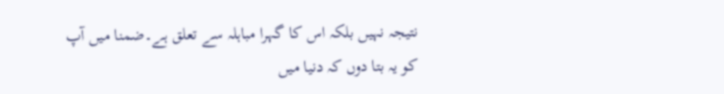نتیجہ نہیں بلکہ اس کا گہرا مباہلہ سے تعلق ہے۔ضمنا میں آپ کو یہ بتا دوں کہ دنیا میں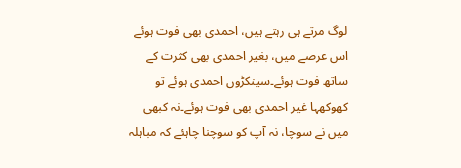لوگ مرتے ہی رہتے ہیں، احمدی بھی فوت ہوئے اس عرصے میں، بغیر احمدی بھی کثرت کے ساتھ فوت ہوئے۔سینکڑوں احمدی ہوئے تو کھوکھہا غیر احمدی بھی فوت ہوئے۔نہ کبھی میں نے سوچا، نہ آپ کو سوچنا چاہئے کہ مباہلہ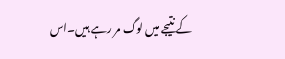کے نتیجے میں لوگ مر رہے ہیں۔اس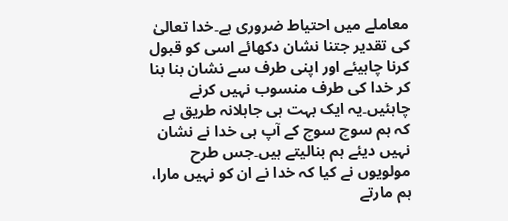معاملے میں احتیاط ضروری ہے۔خدا تعالیٰ کی تقدیر جتنا نشان دکھائے اسی کو قبول کرنا چاہیئے اور اپنی طرف سے نشان بنا بنا کر خدا کی طرف منسوب نہیں کرنے چاہئیں۔یہ ایک بہت ہی جاہلانہ طریق ہے کہ ہم سوچ سوچ کے آپ ہی خدا نے نشان نہیں دیئے ہم بنالیتے ہیں۔جس طرح مولویوں نے کیا کہ خدا نے ان کو نہیں مارا، ہم مارتے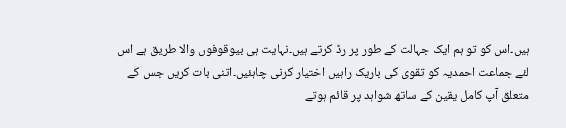ہیں۔اس کو تو ہم ایک جہالت کے طور پر رڈ کرتے ہیں۔نہایت ہی بیوقوفوں والا طریق ہے اس لئے جماعت احمدیہ کو تقوی کی باریک راہیں اختیار کرنی چاہئیں۔اتنی بات کریں جس کے متعلق آپ کامل یقین کے ساتھ شواہد پر قائم ہوتے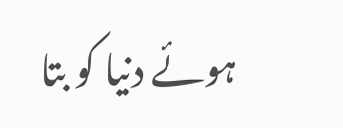ہوئے دنیا کو بتا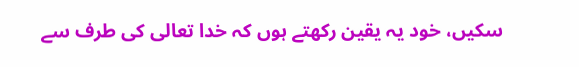سکیں، خود یہ یقین رکھتے ہوں کہ خدا تعالی کی طرف سے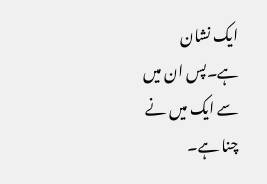ایک نشان ہے۔پس ان میں سے ایک میں نے چنا ہے۔